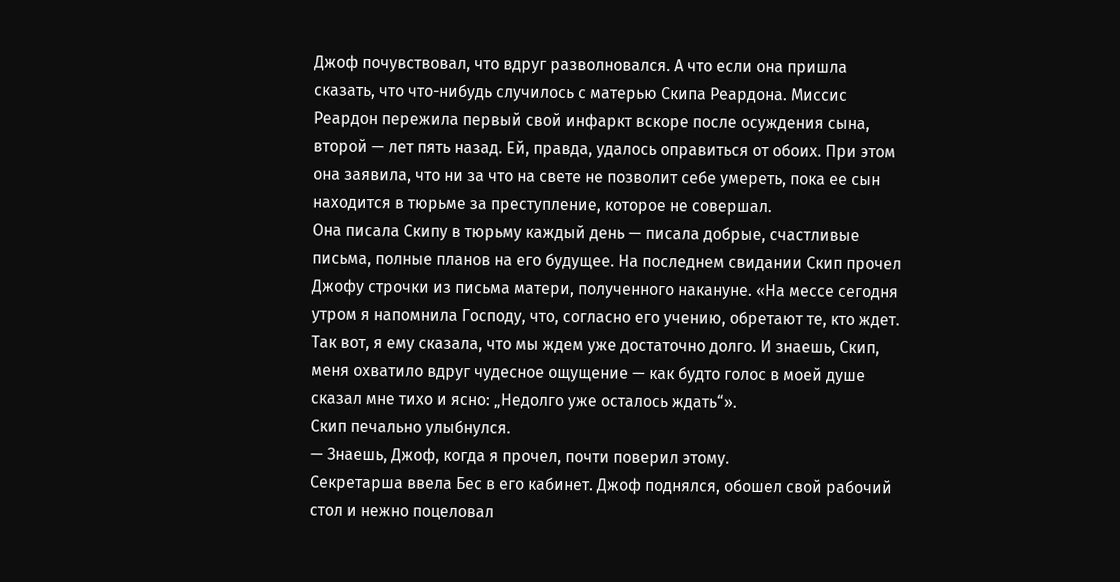Джоф почувствовал, что вдруг разволновался. А что если она пришла сказать, что что-нибудь случилось с матерью Скипа Реардона. Миссис Реардон пережила первый свой инфаркт вскоре после осуждения сына, второй — лет пять назад. Ей, правда, удалось оправиться от обоих. При этом она заявила, что ни за что на свете не позволит себе умереть, пока ее сын находится в тюрьме за преступление, которое не совершал.
Она писала Скипу в тюрьму каждый день — писала добрые, счастливые письма, полные планов на его будущее. На последнем свидании Скип прочел Джофу строчки из письма матери, полученного накануне. «На мессе сегодня утром я напомнила Господу, что, согласно его учению, обретают те, кто ждет. Так вот, я ему сказала, что мы ждем уже достаточно долго. И знаешь, Скип, меня охватило вдруг чудесное ощущение — как будто голос в моей душе сказал мне тихо и ясно: „Недолго уже осталось ждать“».
Скип печально улыбнулся.
— Знаешь, Джоф, когда я прочел, почти поверил этому.
Секретарша ввела Бес в его кабинет. Джоф поднялся, обошел свой рабочий стол и нежно поцеловал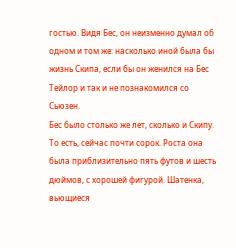гостью. Видя Бес, он неизменно думал об одном и том же: насколько иной была бы жизнь Скипа, если бы он женился на Бес Тейлор и так и не познакомился со Сьюзен.
Бес было столько же лет, сколько и Скипу. То есть, сейчас почти сорок. Роста она была приблизительно пять футов и шесть дюймов, с хорошей фигурой. Шатенка, вьющиеся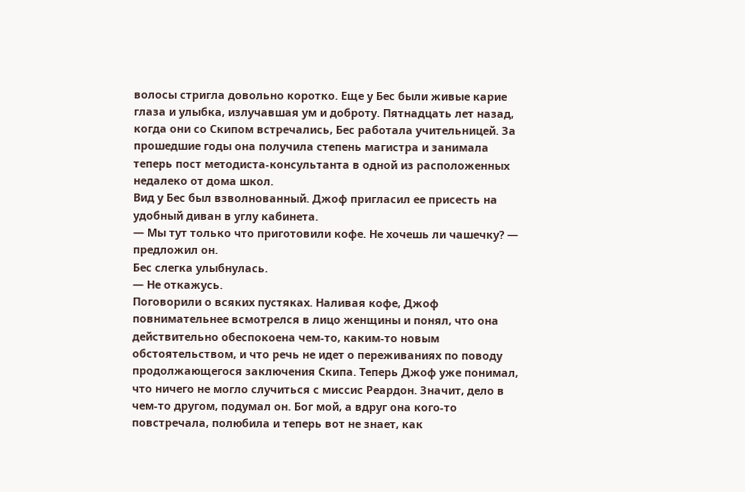волосы стригла довольно коротко. Еще у Бес были живые карие глаза и улыбка, излучавшая ум и доброту. Пятнадцать лет назад, когда они со Скипом встречались, Бес работала учительницей. За прошедшие годы она получила степень магистра и занимала теперь пост методиста-консультанта в одной из расположенных недалеко от дома школ.
Вид у Бес был взволнованный. Джоф пригласил ее присесть на удобный диван в углу кабинета.
— Мы тут только что приготовили кофе. Не хочешь ли чашечку? — предложил он.
Бес слегка улыбнулась.
— Не откажусь.
Поговорили о всяких пустяках. Наливая кофе, Джоф повнимательнее всмотрелся в лицо женщины и понял, что она действительно обеспокоена чем-то, каким-то новым обстоятельством, и что речь не идет о переживаниях по поводу продолжающегося заключения Скипа. Теперь Джоф уже понимал, что ничего не могло случиться с миссис Реардон. Значит, дело в чем-то другом, подумал он. Бог мой, а вдруг она кого-то повстречала, полюбила и теперь вот не знает, как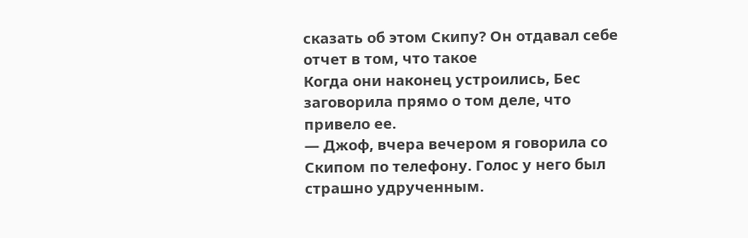сказать об этом Скипу? Он отдавал себе отчет в том, что такое
Когда они наконец устроились, Бес заговорила прямо о том деле, что привело ее.
— Джоф, вчера вечером я говорила со Скипом по телефону. Голос у него был страшно удрученным.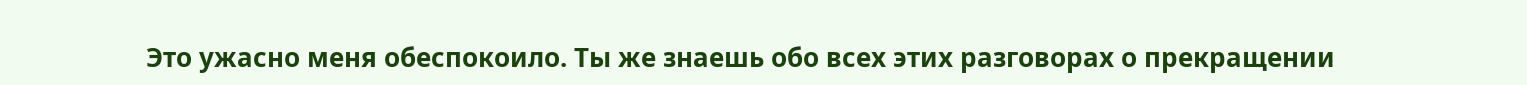Это ужасно меня обеспокоило. Ты же знаешь обо всех этих разговорах о прекращении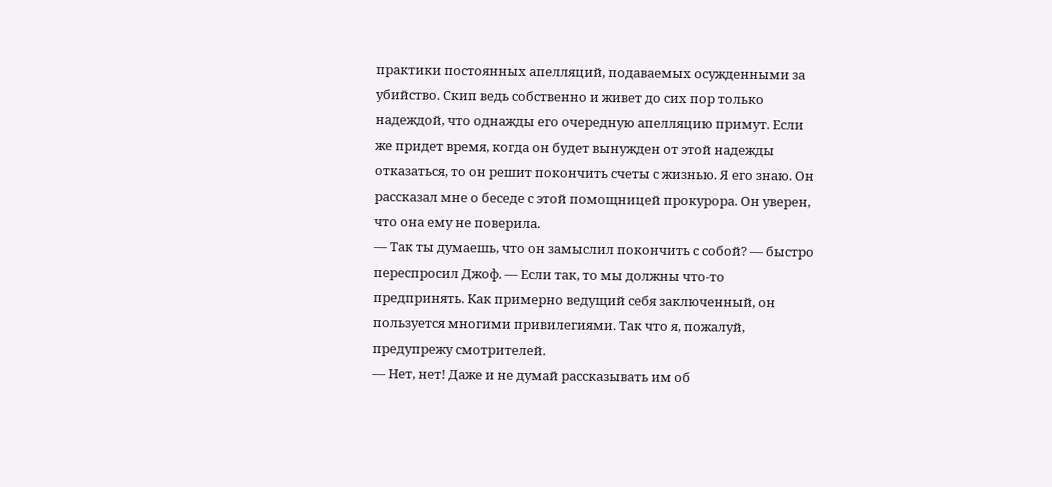практики постоянных апелляций, подаваемых осужденными за убийство. Скип ведь собственно и живет до сих пор только надеждой, что однажды его очередную апелляцию примут. Если же придет время, когда он будет вынужден от этой надежды отказаться, то он решит покончить счеты с жизнью. Я его знаю. Он рассказал мне о беседе с этой помощницей прокурора. Он уверен, что она ему не поверила.
— Так ты думаешь, что он замыслил покончить с собой? — быстро переспросил Джоф. — Если так, то мы должны что-то предпринять. Как примерно ведущий себя заключенный, он пользуется многими привилегиями. Так что я, пожалуй, предупрежу смотрителей.
— Нет, нет! Даже и не думай рассказывать им об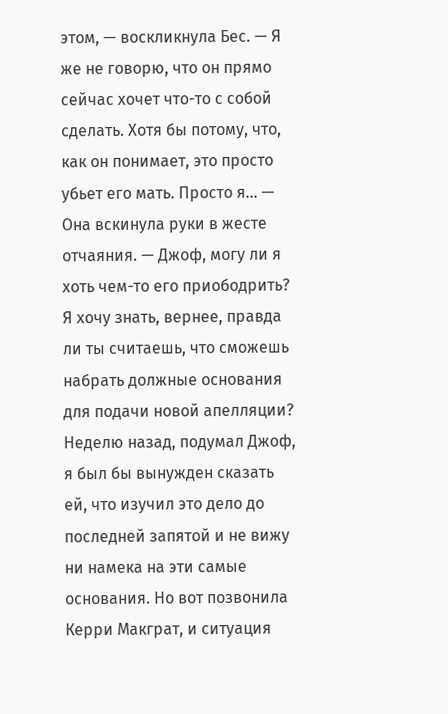этом, — воскликнула Бес. — Я же не говорю, что он прямо сейчас хочет что-то с собой сделать. Хотя бы потому, что, как он понимает, это просто убьет его мать. Просто я… — Она вскинула руки в жесте отчаяния. — Джоф, могу ли я хоть чем-то его приободрить? Я хочу знать, вернее, правда ли ты считаешь, что сможешь набрать должные основания для подачи новой апелляции?
Неделю назад, подумал Джоф, я был бы вынужден сказать ей, что изучил это дело до последней запятой и не вижу ни намека на эти самые основания. Но вот позвонила Керри Макграт, и ситуация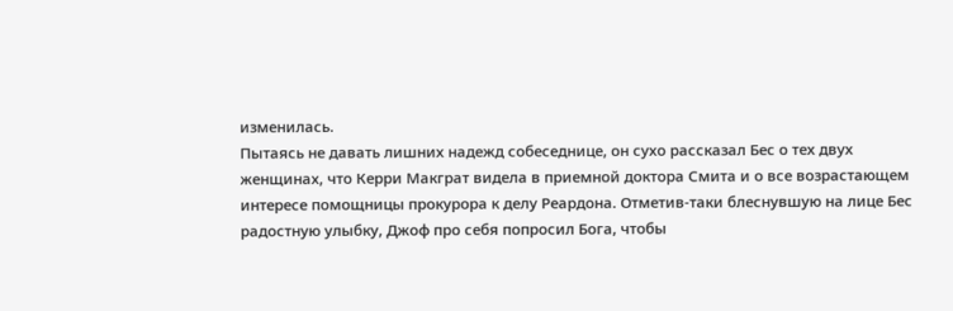изменилась.
Пытаясь не давать лишних надежд собеседнице, он сухо рассказал Бес о тех двух женщинах, что Керри Макграт видела в приемной доктора Смита и о все возрастающем интересе помощницы прокурора к делу Реардона. Отметив-таки блеснувшую на лице Бес радостную улыбку, Джоф про себя попросил Бога, чтобы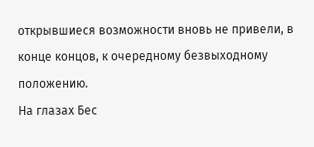открывшиеся возможности вновь не привели, в конце концов, к очередному безвыходному положению.
На глазах Бес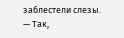заблестели слезы.
— Так,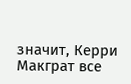значит, Керри Макграт все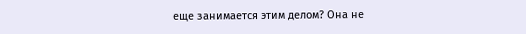еще занимается этим делом? Она не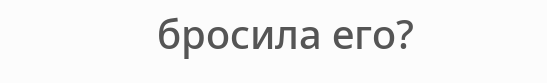бросила его?